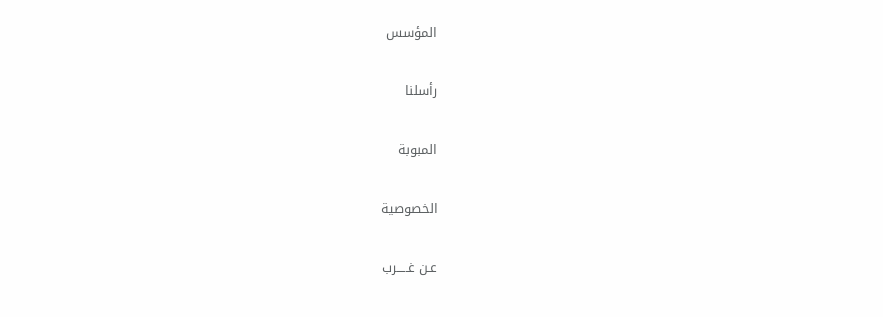المؤسس

رأسلنا

المبوبة

الخصوصية

عـن غـــــرب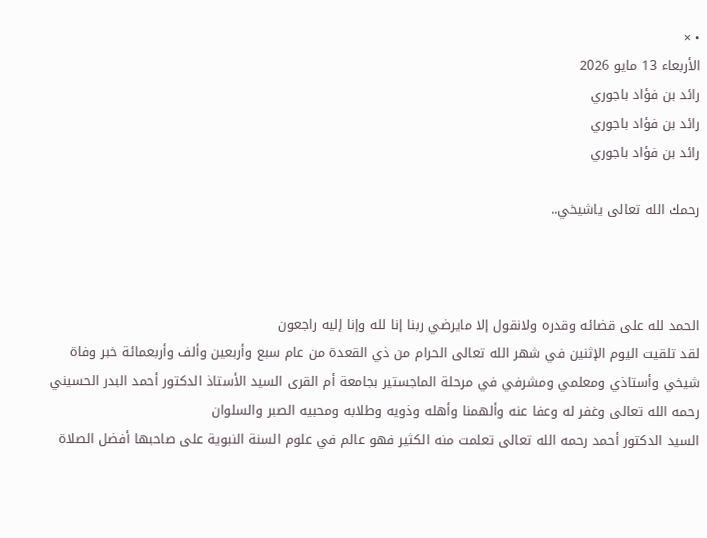• ×
الأربعاء 13 مايو 2026
رائد بن فؤاد باجوري
رائد بن فؤاد باجوري
رائد بن فؤاد باجوري

رحمك الله تعالى ياشيخي..



الحمد لله على قضائه وقدره ولانقول إلا مايرضي ربنا إنا لله وإنا إليه راجعون
لقد تلقيت اليوم الإثنين في شهر الله تعالى الحرام من ذي القعدة من عام سبع وأربعين وألف وأربعمائة خبر وفاة شيخي وأستاذي ومعلمي ومشرفي في مرحلة الماجستير بجامعة أم القرى السيد الأستاذ الدكتور أحمد البدر الحسيني رحمه الله تعالى وغفر له وعفا عنه وألهمنا وأهله وذويه وطلابه ومحبيه الصبر والسلوان
السيد الدكتور أحمد رحمه الله تعالى تعلمت منه الكثير فهو عالم في علوم السنة النبوية على صاحبها أفضل الصلاة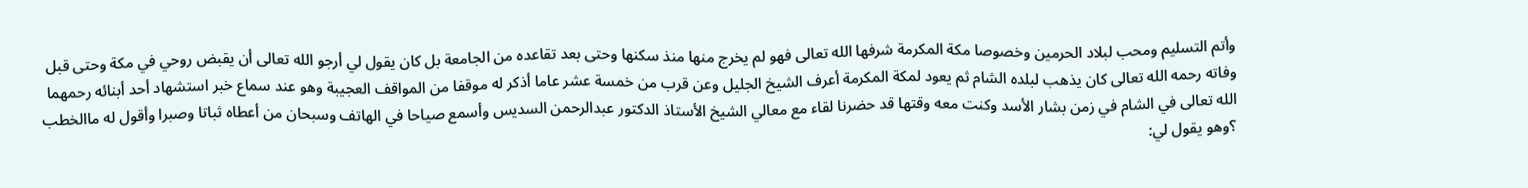وأتم التسليم ومحب لبلاد الحرمين وخصوصا مكة المكرمة شرفها الله تعالى فهو لم يخرج منها منذ سكنها وحتى بعد تقاعده من الجامعة بل كان يقول لي أرجو الله تعالى أن يقبض روحي في مكة وحتى قبل وفاته رحمه الله تعالى كان يذهب لبلده الشام ثم يعود لمكة المكرمة أعرف الشيخ الجليل وعن قرب من خمسة عشر عاما أذكر له موقفا من المواقف العجيبة وهو عند سماع خبر استشهاد أحد أبنائه رحمهما الله تعالى في الشام في زمن بشار الأسد وكنت معه وقتها قد حضرنا لقاء مع معالي الشيخ الأستاذ الدكتور عبدالرحمن السديس وأسمع صياحا في الهاتف وسبحان من أعطاه ثباتا وصبرا وأقول له ماالخطب ؟وهو يقول لي: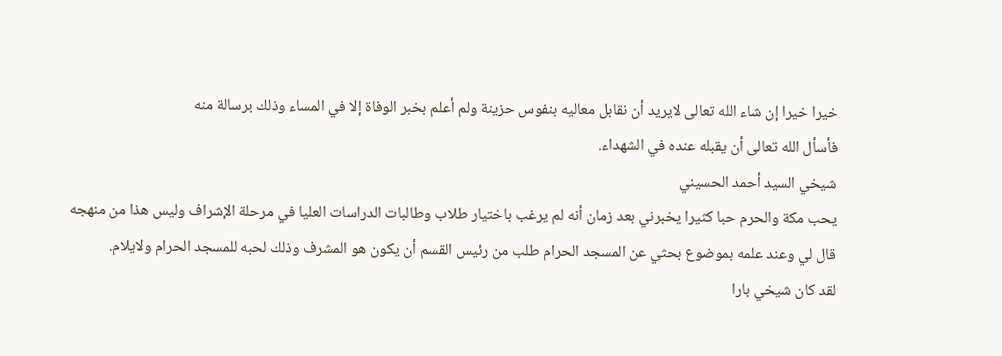خيرا خيرا إن شاء الله تعالى لايريد أن نقابل معاليه بنفوس حزينة ولم أعلم بخبر الوفاة إلا في المساء وذلك برسالة منه
فأسأل الله تعالى أن يقبله عنده في الشهداء.
شيخي السيد أحمد الحسيني
يحب مكة والحرم حبا كثيرا يخبرني بعد زمان أنه لم يرغب باختيار طلاب وطالبات الدراسات العليا في مرحلة الإشراف وليس هذا من منهجه
قال لي وعند علمه بموضوع بحثي عن المسجد الحرام طلب من رئيس القسم أن يكون هو المشرف وذلك لحبه للمسجد الحرام ولايلام.
لقد كان شيخي بارا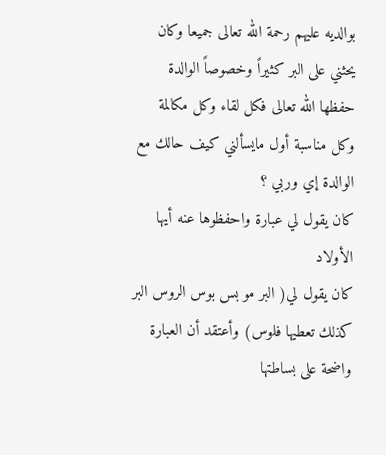بوالديه عليهم رحمة الله تعالى جميعا وكان يحثني على البر كثيراً وخصوصاً الوالدة حفظها الله تعالى فكل لقاء وكل مكالمة وكل مناسبة أول مايسألني كيف حالك مع الوالدة إي وربي ؟
كان يقول لي عبارة واحفظوها عنه أيها الأولاد
كان يقول لي( البر مو بس بوس الروس البر كذلك تعطيها فلوس) وأعتقد أن العبارة واضحة على بساطتها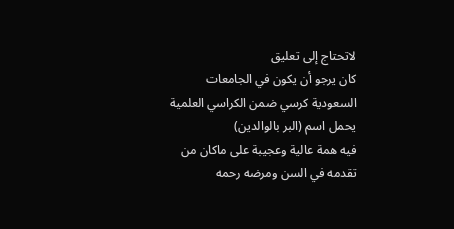لاتحتاج إلى تعليق
كان يرجو أن يكون في الجامعات السعودية كرسي ضمن الكراسي العلمية يحمل اسم (البر بالوالدين)
فيه همة عالية وعجيبة على ماكان من تقدمه في السن ومرضه رحمه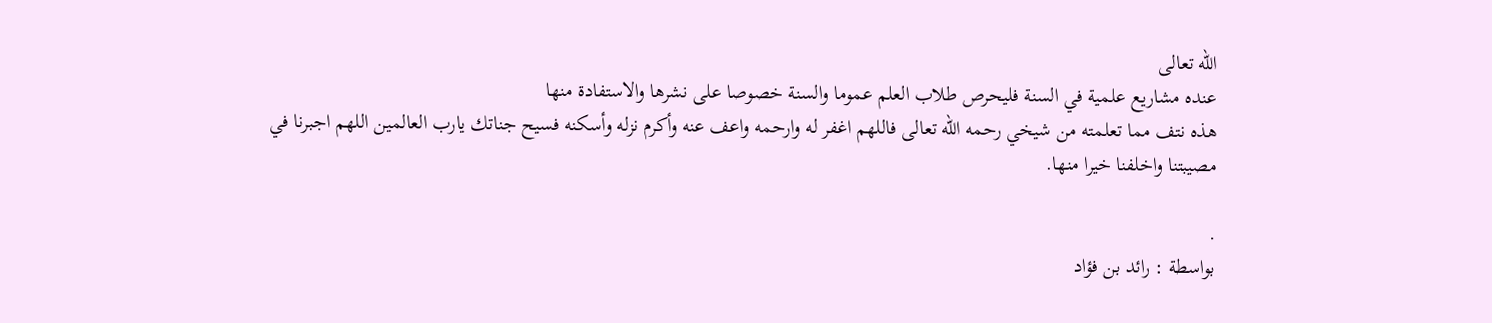الله تعالى
عنده مشاريع علمية في السنة فليحرص طلاب العلم عموما والسنة خصوصا على نشرها والاستفادة منها
هذه نتف مما تعلمته من شيخي رحمه الله تعالى فاللهم اغفر له وارحمه واعف عنه وأكرم نزله وأسكنه فسيح جناتك يارب العالمين اللهم اجبرنا في مصيبتنا واخلفنا خيرا منها.

.
بواسطة : رائد بن فؤاد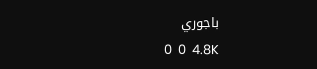باجوري
 0  0  4.8K